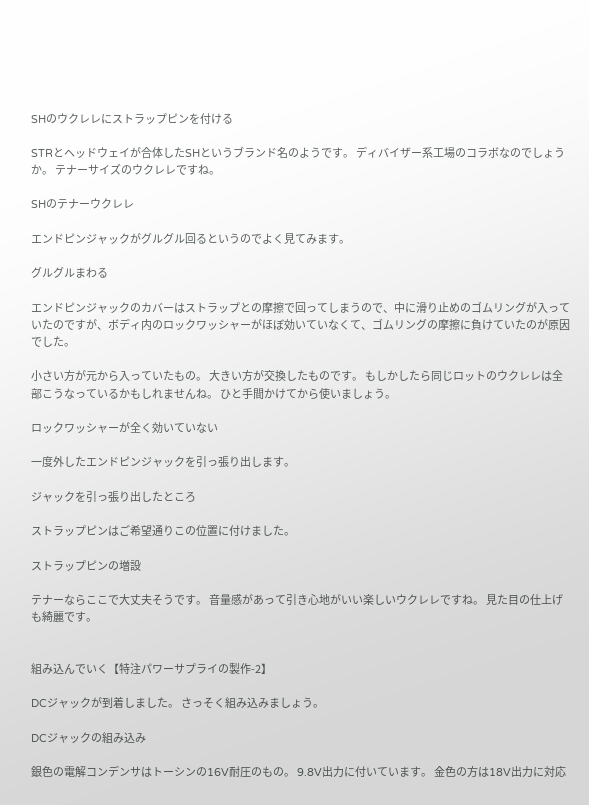SHのウクレレにストラップピンを付ける

STRとヘッドウェイが合体したSHというブランド名のようです。 ディバイザー系工場のコラボなのでしょうか。 テナーサイズのウクレレですね。

SHのテナーウクレレ

エンドピンジャックがグルグル回るというのでよく見てみます。

グルグルまわる

エンドピンジャックのカバーはストラップとの摩擦で回ってしまうので、中に滑り止めのゴムリングが入っていたのですが、ボディ内のロックワッシャーがほぼ効いていなくて、ゴムリングの摩擦に負けていたのが原因でした。

小さい方が元から入っていたもの。 大きい方が交換したものです。 もしかしたら同じロットのウクレレは全部こうなっているかもしれませんね。 ひと手間かけてから使いましょう。

ロックワッシャーが全く効いていない

一度外したエンドピンジャックを引っ張り出します。

ジャックを引っ張り出したところ

ストラップピンはご希望通りこの位置に付けました。

ストラップピンの増設

テナーならここで大丈夫そうです。 音量感があって引き心地がいい楽しいウクレレですね。 見た目の仕上げも綺麗です。


組み込んでいく【特注パワーサプライの製作-2】

DCジャックが到着しました。 さっそく組み込みましょう。

DCジャックの組み込み

銀色の電解コンデンサはトーシンの16V耐圧のもの。 9.8V出力に付いています。 金色の方は18V出力に対応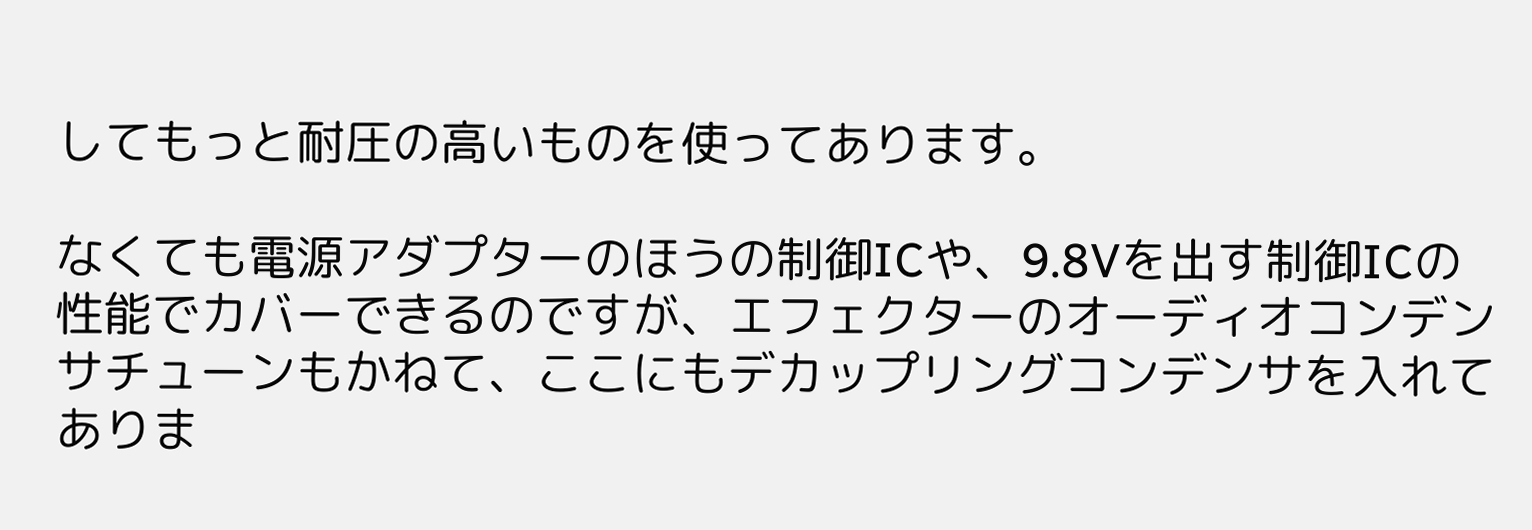してもっと耐圧の高いものを使ってあります。

なくても電源アダプターのほうの制御ICや、9.8Vを出す制御ICの性能でカバーできるのですが、エフェクターのオーディオコンデンサチューンもかねて、ここにもデカップリングコンデンサを入れてありま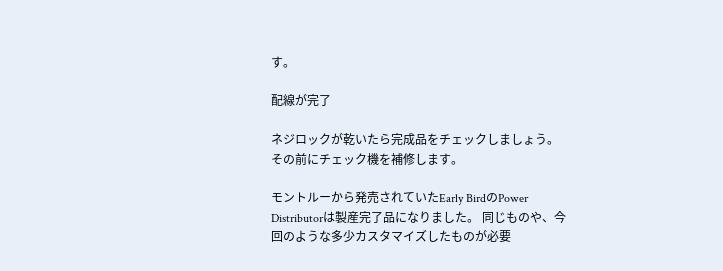す。

配線が完了

ネジロックが乾いたら完成品をチェックしましょう。 その前にチェック機を補修します。

モントルーから発売されていたEarly BirdのPower Distributorは製産完了品になりました。 同じものや、今回のような多少カスタマイズしたものが必要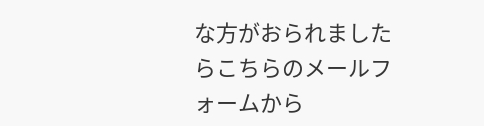な方がおられましたらこちらのメールフォームから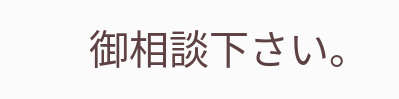御相談下さい。